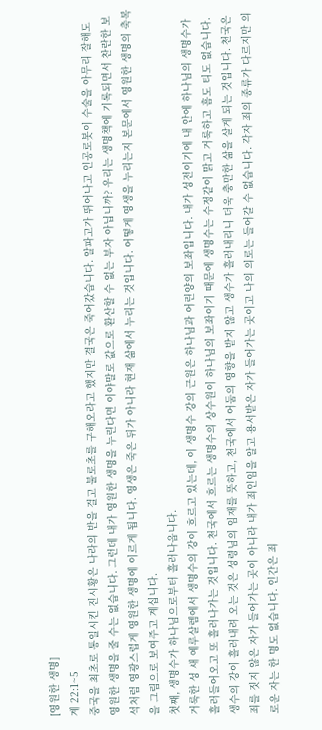[영원한 생명]
계 22:1~5
중국을 최초로 통일시킨 진시황은 나라의 반을 걸고 불로초를 구해오라고 했지만 결국은 죽어갔습니다. 알파고가 뛰어나고 인공로봇이 수술을 아무리 잘해도 영원한 생명을 줄 수는 없습니다. 그런데 내가 영원한 생명을 누린다면 이야말로 값으로 환산할 수 없는 부자 아닙니까? 우리는 생명책에 기록되면서 찬란한 보석처럼 영광스럽게 영원한 생명에 이르게 됩니다. 영생은 죽은 뒤가 아니라 현재 삶에서 누리는 것입니다. 어떻게 영생을 누리는지 본문에서 영원한 생명의 축복을 그림으로 보여주고 계십니다.
첫째, 생명수가 하나님으로부터 흘러나옵니다.
거룩한 성 새 예루살렘에서 생명수의 강이 흐르고 있는데, 이 생명수 강의 근원은 하나님과 어린양의 보좌입니다. 내가 성전이기에 내 안에 하나님의 생명수가 흘러들어오고 또 흘러나가는 것입니다. 천국에서 흐르는 생명수의 상수원이 하나님의 보좌이기 때문에 생명수는 수정같이 맑고 거룩하고 흠도 티도 없습니다. 생수의 강이 흘러내려 오는 것은 성령님의 임재를 뜻하고, 천국에서 어둠의 영향을 받지 않고 생수가 흘러내리니 더욱 충만한 삶을 살게 되는 것입니다. 천국은 죄를 짓지 않은 자가 들어가는 곳이 아니라 내가 죄인임을 알고 용서받은 자가 들어가는 곳이고 나의 의로는 들어갈 수 없습니다. 각자 죄의 종류가 다르지만 의로운 자는 한 명도 없습니다. 인간은 죄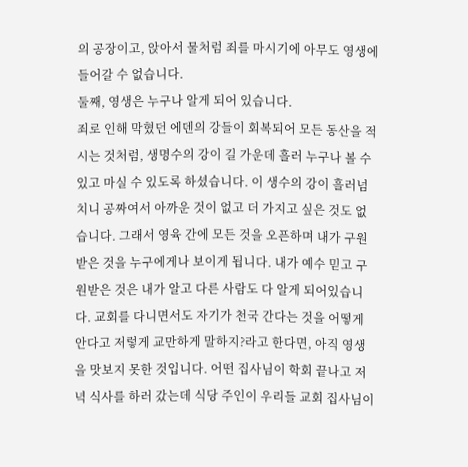의 공장이고, 앉아서 물처럼 죄를 마시기에 아무도 영생에 들어갈 수 없습니다.
둘째, 영생은 누구나 알게 되어 있습니다.
죄로 인해 막혔던 에덴의 강들이 회복되어 모든 동산을 적시는 것처럼, 생명수의 강이 길 가운데 흘러 누구나 볼 수 있고 마실 수 있도록 하셨습니다. 이 생수의 강이 흘러넘치니 공짜여서 아까운 것이 없고 더 가지고 싶은 것도 없습니다. 그래서 영육 간에 모든 것을 오픈하며 내가 구원받은 것을 누구에게나 보이게 됩니다. 내가 예수 믿고 구원받은 것은 내가 알고 다른 사람도 다 알게 되어있습니다. 교회를 다니면서도 자기가 천국 간다는 것을 어떻게 안다고 저렇게 교만하게 말하지?라고 한다면, 아직 영생을 맛보지 못한 것입니다. 어떤 집사님이 학회 끝나고 저녁 식사를 하러 갔는데 식당 주인이 우리들 교회 집사님이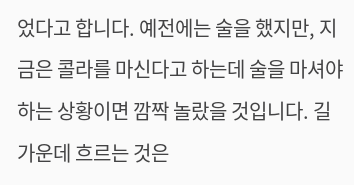었다고 합니다. 예전에는 술을 했지만, 지금은 콜라를 마신다고 하는데 술을 마셔야 하는 상황이면 깜짝 놀랐을 것입니다. 길 가운데 흐르는 것은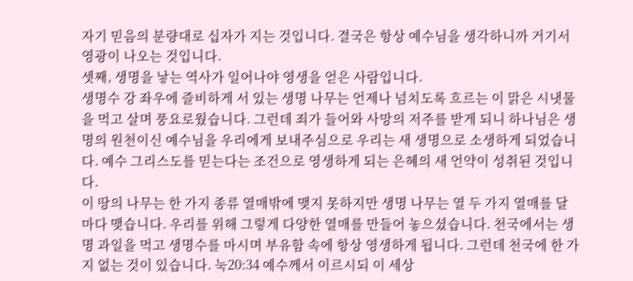자기 믿음의 분량대로 십자가 지는 것입니다. 결국은 항상 예수님을 생각하니까 거기서 영광이 나오는 것입니다.
셋째, 생명을 낳는 역사가 일어나야 영생을 얻은 사람입니다.
생명수 강 좌우에 즐비하게 서 있는 생명 나무는 언제나 넘치도록 흐르는 이 맑은 시냇물을 먹고 살며 풍요로웠습니다. 그런데 죄가 들어와 사망의 저주를 받게 되니 하나님은 생명의 원천이신 예수님을 우리에게 보내주심으로 우리는 새 생명으로 소생하게 되었습니다. 예수 그리스도를 믿는다는 조건으로 영생하게 되는 은혜의 새 언약이 성취된 것입니다.
이 땅의 나무는 한 가지 종류 열매밖에 맺지 못하지만 생명 나무는 열 두 가지 열매를 달마다 맺습니다. 우리를 위해 그렇게 다양한 열매를 만들어 놓으셨습니다. 천국에서는 생명 과일을 먹고 생명수를 마시며 부유함 속에 항상 영생하게 됩니다. 그런데 천국에 한 가지 없는 것이 있습니다. 눅20:34 예수께서 이르시되 이 세상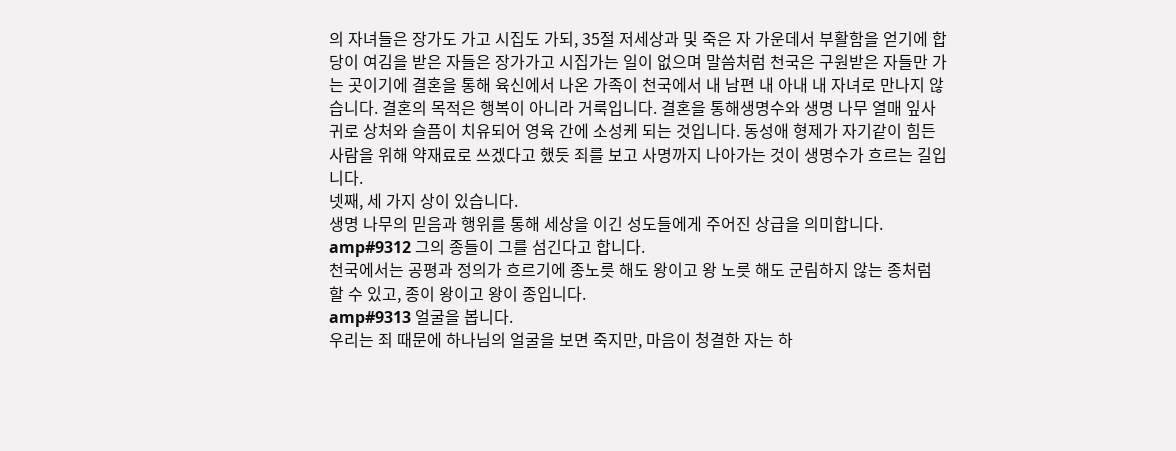의 자녀들은 장가도 가고 시집도 가되, 35절 저세상과 및 죽은 자 가운데서 부활함을 얻기에 합당이 여김을 받은 자들은 장가가고 시집가는 일이 없으며 말씀처럼 천국은 구원받은 자들만 가는 곳이기에 결혼을 통해 육신에서 나온 가족이 천국에서 내 남편 내 아내 내 자녀로 만나지 않습니다. 결혼의 목적은 행복이 아니라 거룩입니다. 결혼을 통해생명수와 생명 나무 열매 잎사귀로 상처와 슬픔이 치유되어 영육 간에 소성케 되는 것입니다. 동성애 형제가 자기같이 힘든 사람을 위해 약재료로 쓰겠다고 했듯 죄를 보고 사명까지 나아가는 것이 생명수가 흐르는 길입니다.
넷째, 세 가지 상이 있습니다.
생명 나무의 믿음과 행위를 통해 세상을 이긴 성도들에게 주어진 상급을 의미합니다.
amp#9312 그의 종들이 그를 섬긴다고 합니다.
천국에서는 공평과 정의가 흐르기에 종노릇 해도 왕이고 왕 노릇 해도 군림하지 않는 종처럼 할 수 있고, 종이 왕이고 왕이 종입니다.
amp#9313 얼굴을 봅니다.
우리는 죄 때문에 하나님의 얼굴을 보면 죽지만, 마음이 청결한 자는 하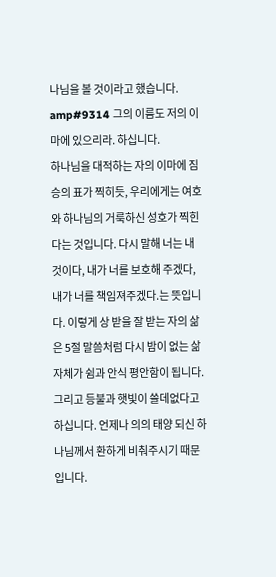나님을 볼 것이라고 했습니다.
amp#9314 그의 이름도 저의 이마에 있으리라. 하십니다.
하나님을 대적하는 자의 이마에 짐승의 표가 찍히듯, 우리에게는 여호와 하나님의 거룩하신 성호가 찍힌다는 것입니다. 다시 말해 너는 내 것이다, 내가 너를 보호해 주겠다, 내가 너를 책임져주겠다.는 뜻입니다. 이렇게 상 받을 잘 받는 자의 삶은 5절 말씀처럼 다시 밤이 없는 삶 자체가 쉼과 안식 평안함이 됩니다. 그리고 등불과 햇빛이 쓸데없다고 하십니다. 언제나 의의 태양 되신 하나님께서 환하게 비춰주시기 때문입니다.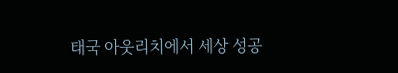태국 아웃리치에서 세상 성공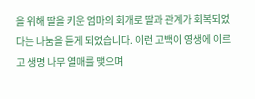을 위해 딸을 키운 엄마의 회개로 딸과 관계가 회복되었다는 나눔을 듣게 되었습니다. 이런 고백이 영생에 이르고 생명 나무 열매를 맺으며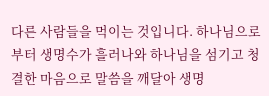다른 사람들을 먹이는 것입니다. 하나님으로부터 생명수가 흘러나와 하나님을 섬기고 청결한 마음으로 말씀을 깨달아 생명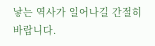낳는 역사가 일어나길 간절히 바랍니다.